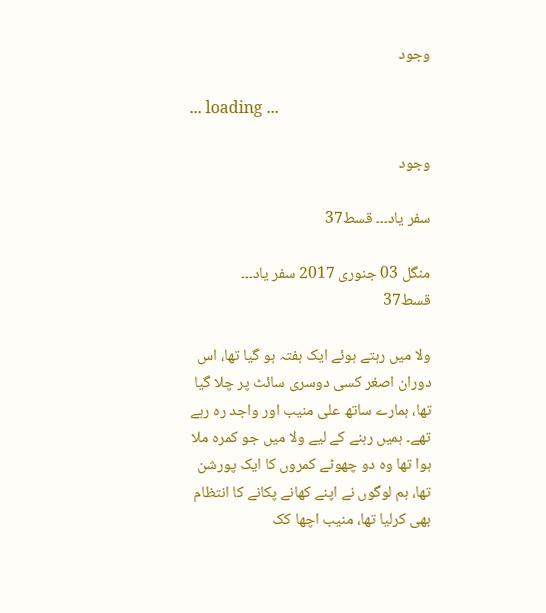وجود

... loading ...

وجود

سفر یاد۔۔۔ قسط37

منگل 03 جنوری 2017 سفر یاد۔۔۔       قسط37

ولا میں رہتے ہوئے ایک ہفتہ ہو گیا تھا، اس دوران اصغر کسی دوسری سائٹ پر چلا گیا تھا، ہمارے ساتھ علی منیب اور واجد رہ رہے تھے۔ ہمیں رہنے کے لیے ولا میں جو کمرہ ملا ہوا تھا وہ دو چھوٹے کمروں کا ایک پورشن تھا، ہم لوگوں نے اپنے کھانے پکانے کا انتظام بھی کرلیا تھا، منیب اچھا کک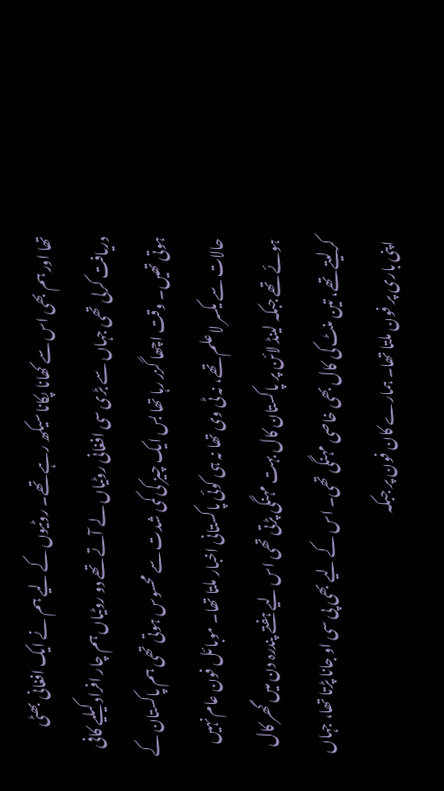تھا اور ہم بھی اس سے کھانا پکانا سیکھ رہے تھے۔ روٹیوں کے لیے ہم نے ایک افغانی بھٹی دریافت کرلی تھی جہاں سے بڑی سی افغانی روٹیاں لے آتے تھے دو روٹیاں ہم چار افراد کیلیے کافی ہوتی تھیں۔ وقت اچھا گزر رہا تھا بس ایک چیز کی کمی شدت سے محسوس ہوتی تھی ہم پاکستان کے حالات سے یکسر لاعلم تھے، نہ ٹی وی تھا نہ ہی کوئی پاکستانی اخبار ملتا تھا۔ موبائل فون عام نہیں ہوئے تھے جبکہ لینڈ لائن پر پاکستان کال بہت مہنگی پڑتی تھی اس لیے ہفتے پندرہ دن میں گھر کال کرلیتے تھے، تین منٹ کی کال بھی خاصی مہنگی تھی۔ اس کے لیے بھی پی سی او جانا پڑتا تھا، جہاں اپنی باری پر فون ملتا تھا۔ ہمارے کان فون پر جبکہ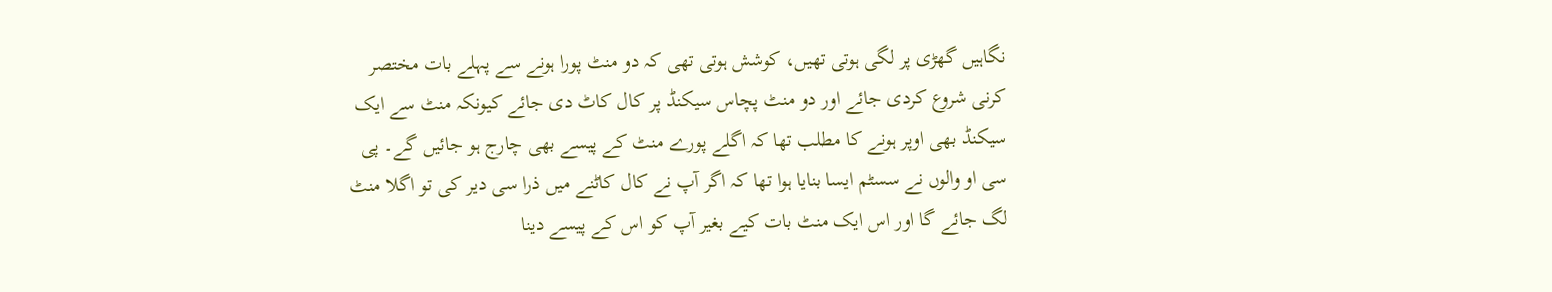نگاہیں گھڑی پر لگی ہوتی تھیں، کوشش ہوتی تھی کہ دو منٹ پورا ہونے سے پہلے بات مختصر کرنی شروع کردی جائے اور دو منٹ پچاس سیکنڈ پر کال کاٹ دی جائے کیونکہ منٹ سے ایک سیکنڈ بھی اوپر ہونے کا مطلب تھا کہ اگلے پورے منٹ کے پیسے بھی چارج ہو جائیں گے۔ پی سی او والوں نے سسٹم ایسا بنایا ہوا تھا کہ اگر آپ نے کال کاٹنے میں ذرا سی دیر کی تو اگلا منٹ لگ جائے گا اور اس ایک منٹ بات کیے بغیر آپ کو اس کے پیسے دینا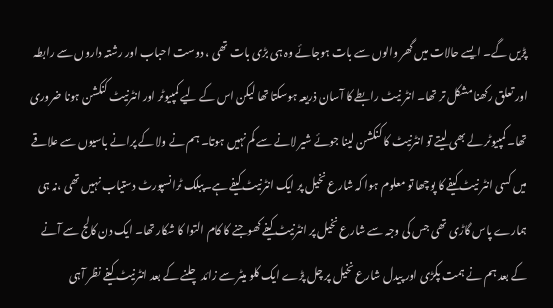پڑیں گے۔ ایسے حالات میں گھر والوں سے بات ہوجائے وہ ہی بڑی بات تھی ، دوست احباب اور رشتہ داروں سے رابطہ اور تعلق رکھنا مشکل تر تھا۔ انٹر نیٹ رابطے کا آسان ذریعہ ہوسکتا تھا لیکن اس کے لیے کمپیوٹر اور انٹرنیٹ کنکشن ہونا ضروری تھا۔ کمپیوٹر لے بھی لیتے تو انٹرنیٹ کا کنکشن لینا جوئے شیر لانے سے کم نہیں ہوتا۔ ہم نے ولا کے پرانے باسیوں سے علاقے میں کسی انٹر نیٹ کیفے کا پوچھا تو معلوم ہوا کہ شارع نخیل پر ایک انٹرنیٹ کیفے ہے۔پبلک ٹرانسپورٹ دستیاب نہیں تھی ،نہ ہی ہمارے پاس گاڑی تھی جس کی وجہ سے شارع نخیل پر انٹرنیٹ کیفے کھوجنے کا کام التوا کا شکار تھا۔ ایک دن کالج سے آنے کے بعد ہم نے ہمت پکڑی اور پیدل شارع نخیل پر چل پڑے ایک کلو میٹر سے زائد چلنے کے بعد انٹرنیٹ کیفے نظر آہی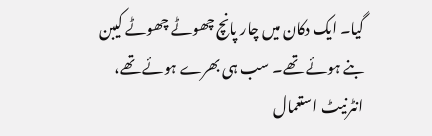گیا۔ ایک دکان میں چار پانچ چھوٹے چھوٹے کیبن بنے ہوئے تھے۔ سب ہی بھرے ہوئے تھے، انٹرنیٹ استعمال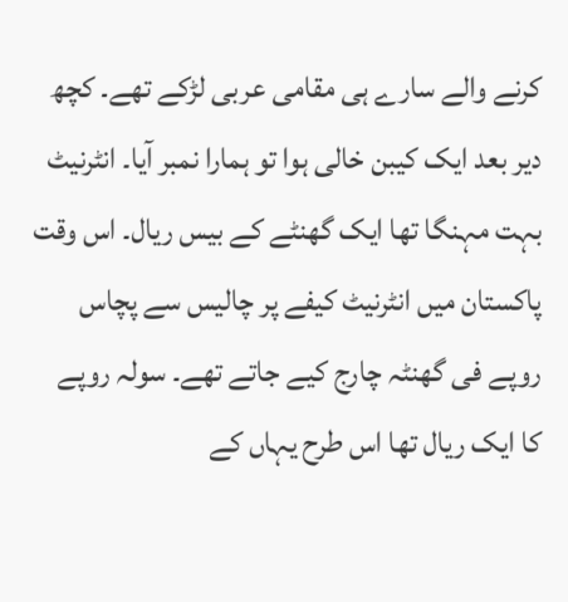کرنے والے سارے ہی مقامی عربی لڑکے تھے۔ کچھ دیر بعد ایک کیبن خالی ہوا تو ہمارا نمبر آیا۔ انٹرنیٹ بہت مہنگا تھا ایک گھنٹے کے بیس ریال۔ اس وقت پاکستان میں انٹرنیٹ کیفے پر چالیس سے پچاس روپے فی گھنٹہ چارج کیے جاتے تھے۔ سولہ روپے کا ایک ریال تھا اس طرح یہاں کے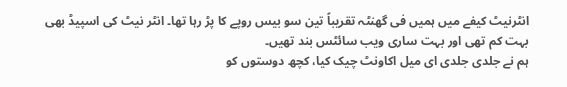انٹرنیٹ کیفے میں ہمیں فی گھنٹہ تقریباً تین سو بیس روپے کا پڑ رہا تھا۔ انٹر نیٹ کی اسپیڈ بھی بہت کم تھی اور بہت ساری ویب سائٹس بند تھیں۔
ہم نے جلدی جلدی ای میل اکاونٹ چیک کیا، کچھ دوستوں کو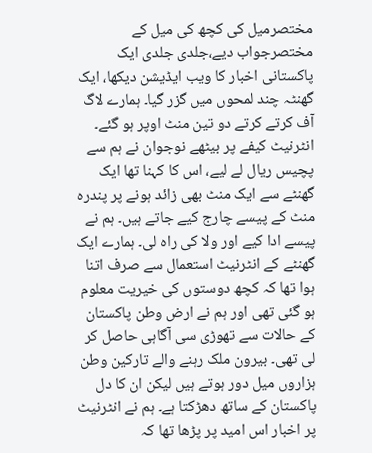مختصرمیل کی کچھ کی میل کے مختصرجواب دیے،جلدی جلدی ایک پاکستانی اخبار کا ویب ایڈیشن دیکھا، ایک گھنٹہ چند لمحوں میں گزر گیا۔ ہمارے لاگ آف کرتے کرتے دو تین منٹ اوپر ہو گئے۔ انٹرنیٹ کیفے پر بیٹھے نوجوان نے ہم سے پچیس ریال لے لیے، اس کا کہنا تھا ایک گھنٹے سے ایک منٹ بھی زائد ہونے پر پندرہ منٹ کے پیسے چارج کیے جاتے ہیں۔ ہم نے پیسے ادا کیے اور ولا کی راہ لی۔ ہمارے ایک گھنٹے کے انٹرنیٹ استعمال سے صرف اتنا ہوا تھا کہ کچھ دوستوں کی خیریت معلوم ہو گئی تھی اور ہم نے ارض وطن پاکستان کے حالات سے تھوڑی سی آگاہی حاصل کر لی تھی۔ بیرون ملک رہنے والے تارکین وطن ہزاروں میل دور ہوتے ہیں لیکن ان کا دل پاکستان کے ساتھ دھڑکتا ہے۔ ہم نے انٹرنیٹ پر اخبار اس امید پر پڑھا تھا کہ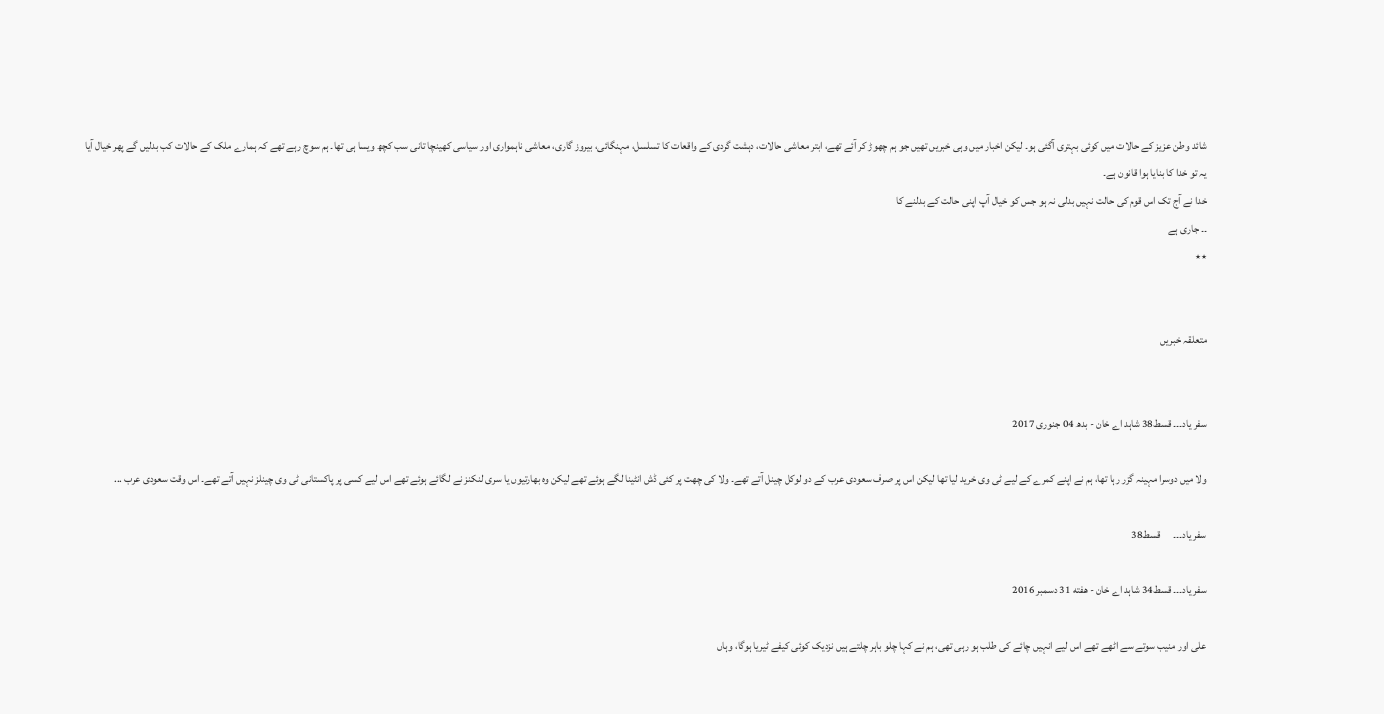شائد وطن عزیز کے حالات میں کوئی بہتری آگئی ہو۔ لیکن اخبار میں وہی خبریں تھیں جو ہم چھوڑ کر آئے تھے، ابتر معاشی حالات، دہشت گردی کے واقعات کا تسلسل، مہنگائی، بیروز گاری، معاشی ناہمواری اور سیاسی کھینچا تانی سب کچھ ویسا ہی تھا۔ ہم سوچ رہے تھے کہ ہمارے ملک کے حالات کب بدلیں گے پھر خیال آیا یہ تو خدا کا بنایا ہوا قانون ہے۔
خدا نے آج تک اس قوم کی حالت نہیں بدلی نہ ہو جس کو خیال آپ اپنی حالت کے بدلنے کا
۔۔ جاری ہے
٭٭


متعلقہ خبریں


سفر یاد۔۔۔ قسط38 شاہد اے خان - بدھ 04 جنوری 2017

ولا میں دوسرا مہینہ گزر رہا تھا، ہم نے اپنے کمرے کے لیے ٹی وی خرید لیا تھا لیکن اس پر صرف سعودی عرب کے دو لوکل چینل آتے تھے۔ ولا کی چھت پر کئی ڈش انٹینا لگے ہوئے تھے لیکن وہ بھارتیوں یا سری لنکنز نے لگائے ہوئے تھے اس لیے کسی پر پاکستانی ٹی وی چینلز نہیں آتے تھے۔ اس وقت سعودی عرب ...

سفر یاد۔۔۔      قسط38

سفر یاد۔۔۔ قسط34 شاہد اے خان - هفته 31 دسمبر 2016

علی اور منیب سوتے سے اٹھے تھے اس لیے انہیں چائے کی طلب ہو رہی تھی، ہم نے کہا چلو باہر چلتے ہیں نزدیک کوئی کیفے ٹیریا ہوگا، وہاں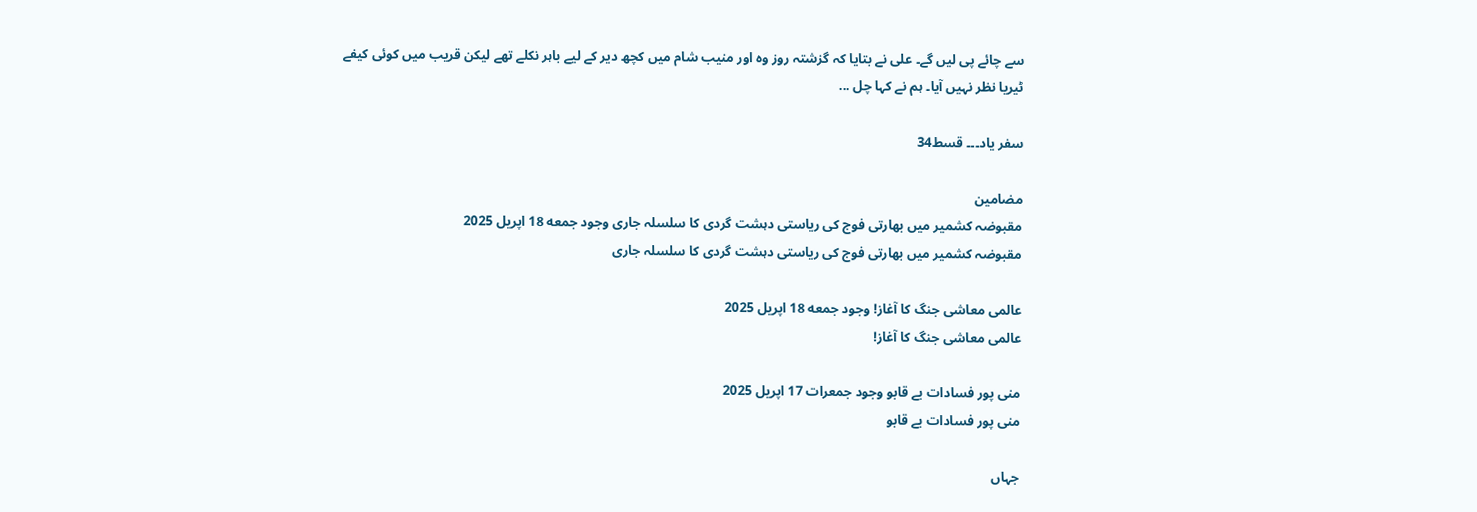سے چائے پی لیں گے۔ علی نے بتایا کہ گزشتہ روز وہ اور منیب شام میں کچھ دیر کے لیے باہر نکلے تھے لیکن قریب میں کوئی کیفے ٹیریا نظر نہیں آیا۔ ہم نے کہا چل ...

سفر یاد۔۔۔ قسط34

مضامین
مقبوضہ کشمیر میں بھارتی فوج کی ریاستی دہشت گردی کا سلسلہ جاری وجود جمعه 18 اپریل 2025
مقبوضہ کشمیر میں بھارتی فوج کی ریاستی دہشت گردی کا سلسلہ جاری

عالمی معاشی جنگ کا آغاز! وجود جمعه 18 اپریل 2025
عالمی معاشی جنگ کا آغاز!

منی پور فسادات بے قابو وجود جمعرات 17 اپریل 2025
منی پور فسادات بے قابو

جہاں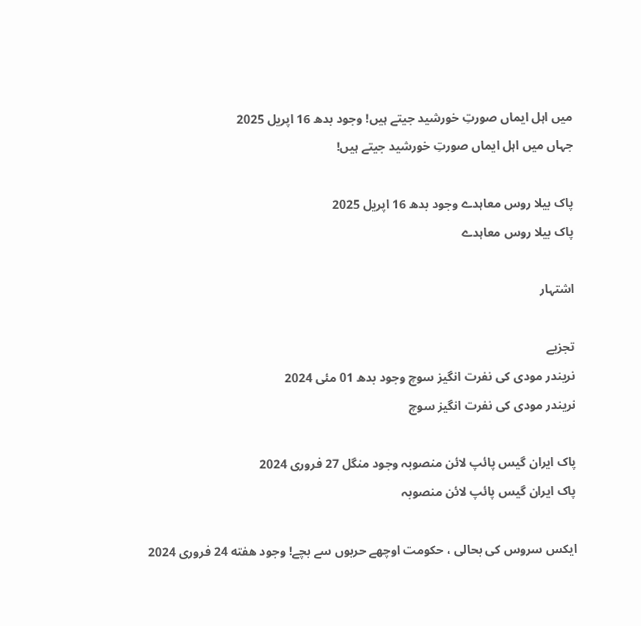میں اہل ایماں صورتِ خورشید جیتے ہیں! وجود بدھ 16 اپریل 2025
جہاں میں اہل ایماں صورتِ خورشید جیتے ہیں!

پاک بیلا روس معاہدے وجود بدھ 16 اپریل 2025
پاک بیلا روس معاہدے

اشتہار

تجزیے
نریندر مودی کی نفرت انگیز سوچ وجود بدھ 01 مئی 2024
نریندر مودی کی نفرت انگیز سوچ

پاک ایران گیس پائپ لائن منصوبہ وجود منگل 27 فروری 2024
پاک ایران گیس پائپ لائن منصوبہ

ایکس سروس کی بحالی ، حکومت اوچھے حربوں سے بچے! وجود هفته 24 فروری 2024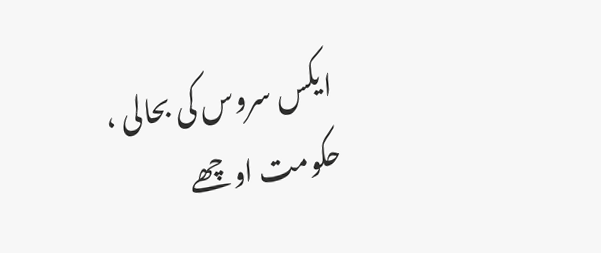ایکس سروس کی بحالی ، حکومت اوچھے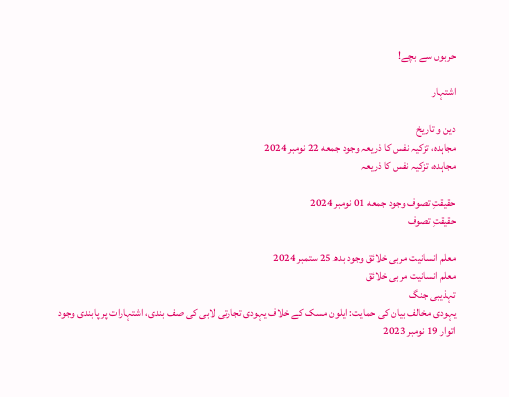حربوں سے بچے!

اشتہار

دین و تاریخ
مجاہدہ، تزکیہ نفس کا ذریعہ وجود جمعه 22 نومبر 2024
مجاہدہ، تزکیہ نفس کا ذریعہ

حقیقتِ تصوف وجود جمعه 01 نومبر 2024
حقیقتِ تصوف

معلم انسانیت مربی خلائق وجود بدھ 25 ستمبر 2024
معلم انسانیت مربی خلائق
تہذیبی جنگ
یہودی مخالف بیان کی حمایت: ایلون مسک کے خلاف یہودی تجارتی لابی کی صف بندی، اشتہارات پر پابندی وجود اتوار 19 نومبر 2023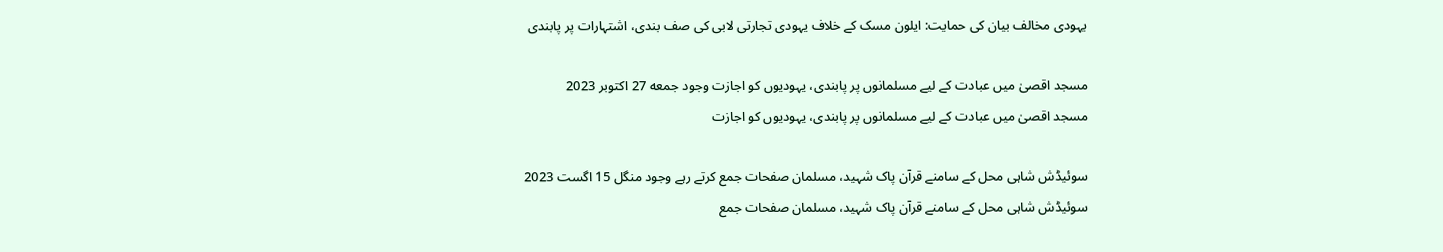یہودی مخالف بیان کی حمایت: ایلون مسک کے خلاف یہودی تجارتی لابی کی صف بندی، اشتہارات پر پابندی

مسجد اقصیٰ میں عبادت کے لیے مسلمانوں پر پابندی، یہودیوں کو اجازت وجود جمعه 27 اکتوبر 2023
مسجد اقصیٰ میں عبادت کے لیے مسلمانوں پر پابندی، یہودیوں کو اجازت

سوئیڈش شاہی محل کے سامنے قرآن پاک شہید، مسلمان صفحات جمع کرتے رہے وجود منگل 15 اگست 2023
سوئیڈش شاہی محل کے سامنے قرآن پاک شہید، مسلمان صفحات جمع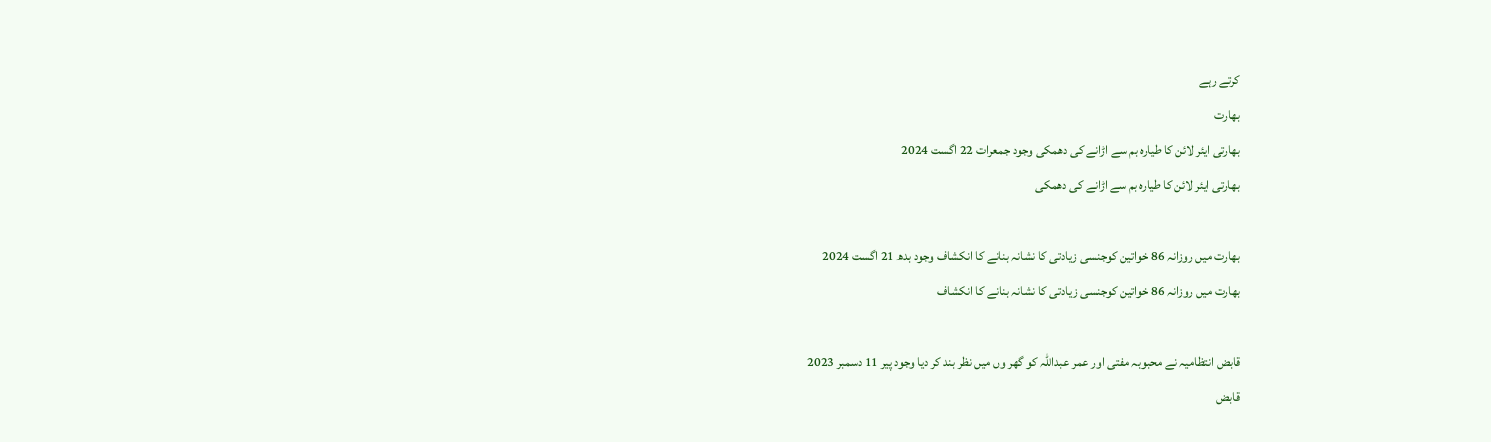کرتے رہے
بھارت
بھارتی ایئر لائن کا طیارہ بم سے اڑانے کی دھمکی وجود جمعرات 22 اگست 2024
بھارتی ایئر لائن کا طیارہ بم سے اڑانے کی دھمکی

بھارت میں روزانہ 86 خواتین کوجنسی زیادتی کا نشانہ بنانے کا انکشاف وجود بدھ 21 اگست 2024
بھارت میں روزانہ 86 خواتین کوجنسی زیادتی کا نشانہ بنانے کا انکشاف

قابض انتظامیہ نے محبوبہ مفتی اور عمر عبداللہ کو گھر وں میں نظر بند کر دیا وجود پیر 11 دسمبر 2023
قابض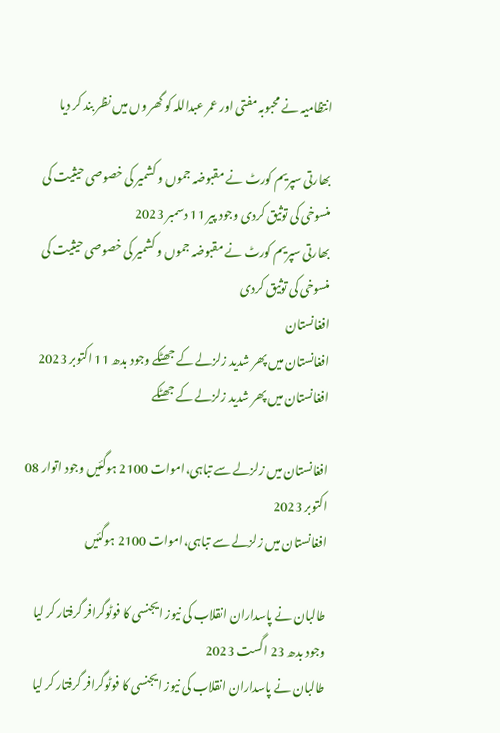انتظامیہ نے محبوبہ مفتی اور عمر عبداللہ کو گھر وں میں نظر بند کر دیا

بھارتی سپریم کورٹ نے مقبوضہ جموں و کشمیر کی خصوصی حیثیت کی منسوخی کی توثیق کردی وجود پیر 11 دسمبر 2023
بھارتی سپریم کورٹ نے مقبوضہ جموں و کشمیر کی خصوصی حیثیت کی منسوخی کی توثیق کردی
افغانستان
افغانستان میں پھر شدید زلزلے کے جھٹکے وجود بدھ 11 اکتوبر 2023
افغانستان میں پھر شدید زلزلے کے جھٹکے

افغانستان میں زلزلے سے تباہی،اموات 2100 ہوگئیں وجود اتوار 08 اکتوبر 2023
افغانستان میں زلزلے سے تباہی،اموات 2100 ہوگئیں

طالبان نے پاسداران انقلاب کی نیوز ایجنسی کا فوٹوگرافر گرفتار کر لیا وجود بدھ 23 اگست 2023
طالبان نے پاسداران انقلاب کی نیوز ایجنسی کا فوٹوگرافر گرفتار کر لیا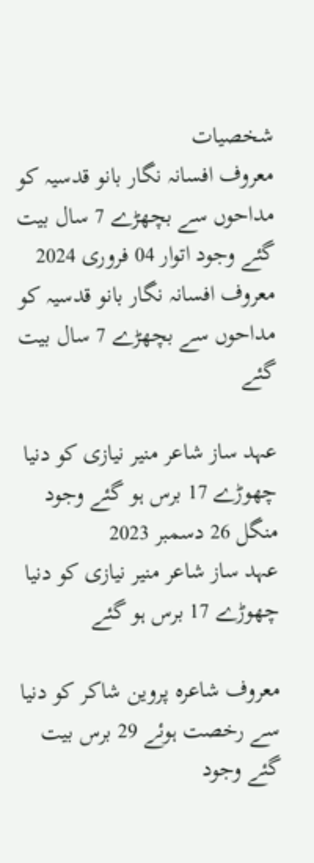شخصیات
معروف افسانہ نگار بانو قدسیہ کو مداحوں سے بچھڑے 7 سال بیت گئے وجود اتوار 04 فروری 2024
معروف افسانہ نگار بانو قدسیہ کو مداحوں سے بچھڑے 7 سال بیت گئے

عہد ساز شاعر منیر نیازی کو دنیا چھوڑے 17 برس ہو گئے وجود منگل 26 دسمبر 2023
عہد ساز شاعر منیر نیازی کو دنیا چھوڑے 17 برس ہو گئے

معروف شاعرہ پروین شاکر کو دنیا سے رخصت ہوئے 29 برس بیت گئے وجود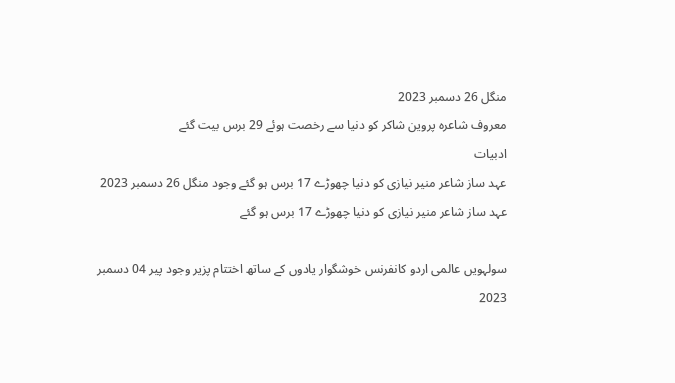منگل 26 دسمبر 2023
معروف شاعرہ پروین شاکر کو دنیا سے رخصت ہوئے 29 برس بیت گئے
ادبیات
عہد ساز شاعر منیر نیازی کو دنیا چھوڑے 17 برس ہو گئے وجود منگل 26 دسمبر 2023
عہد ساز شاعر منیر نیازی کو دنیا چھوڑے 17 برس ہو گئے

سولہویں عالمی اردو کانفرنس خوشگوار یادوں کے ساتھ اختتام پزیر وجود پیر 04 دسمبر 2023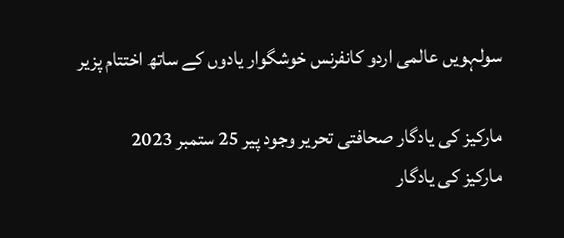سولہویں عالمی اردو کانفرنس خوشگوار یادوں کے ساتھ اختتام پزیر

مارکیز کی یادگار صحافتی تحریر وجود پیر 25 ستمبر 2023
مارکیز کی یادگار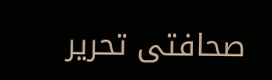صحافتی تحریر